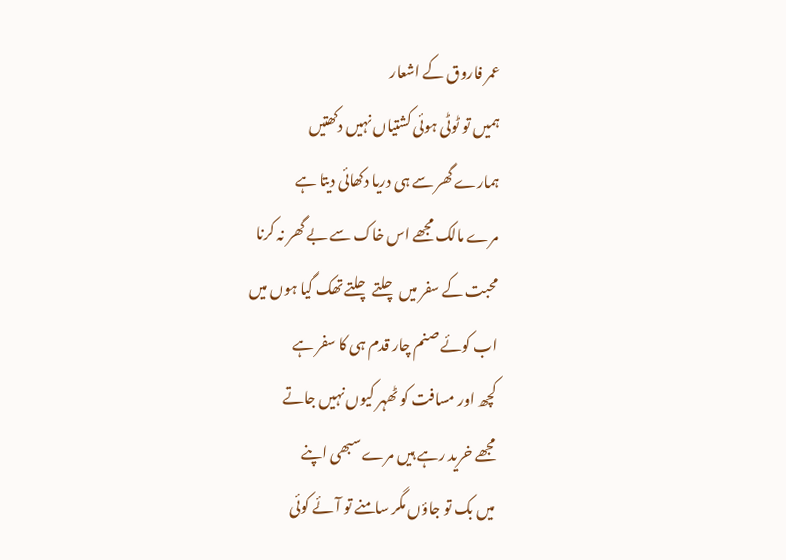عمر فاروق کے اشعار
ہمیں تو ٹوٹی ہوئی کشتیاں نہیں دکھتیں
ہمارے گھر سے ہی دریا دکھائی دیتا ہے
مرے مالک مجھے اس خاک سے بے گھر نہ کرنا
محبت کے سفر میں چلتے چلتے تھک گیا ہوں میں
اب کوئے صنم چار قدم ہی کا سفر ہے
کچھ اور مسافت کو ٹھہر کیوں نہیں جاتے
مجھے خرید رہے ہیں مرے سبھی اپنے
میں بک تو جاؤں مگر سامنے تو آئے کوئی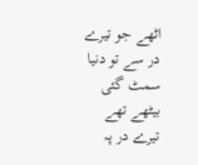اٹھے جو تیرے در سے تو دنیا سمٹ گئی
بیٹھے تھے تیرے در پہ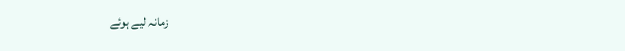زمانہ لیے ہوئے